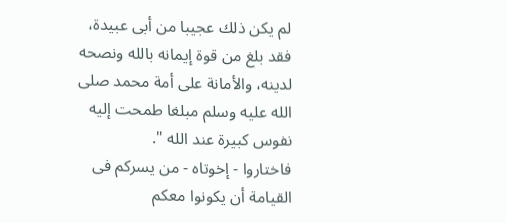لم يكن ذلك عجيبا من أبى عبيدة، فقد بلغ من قوة إيمانه بالله ونصحه لدينه، والأمانة على أمة محمد صلى الله عليه وسلم مبلغا طمحت إليه نفوس كبيرة عند الله ".
فاختاروا - إخوتاه - من يسركم فى القيامة أن يكونوا معكم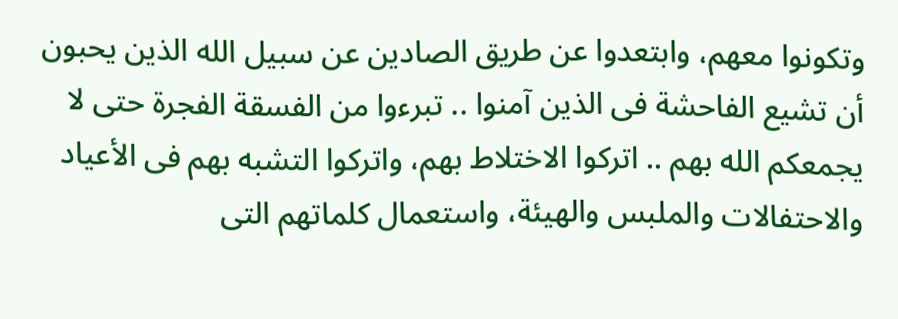وتكونوا معهم، وابتعدوا عن طريق الصادين عن سبيل الله الذين يحبون أن تشيع الفاحشة فى الذين آمنوا .. تبرءوا من الفسقة الفجرة حتى لا يجمعكم الله بهم .. اتركوا الاختلاط بهم، واتركوا التشبه بهم فى الأعياد والاحتفالات والملبس والهيئة، واستعمال كلماتهم التى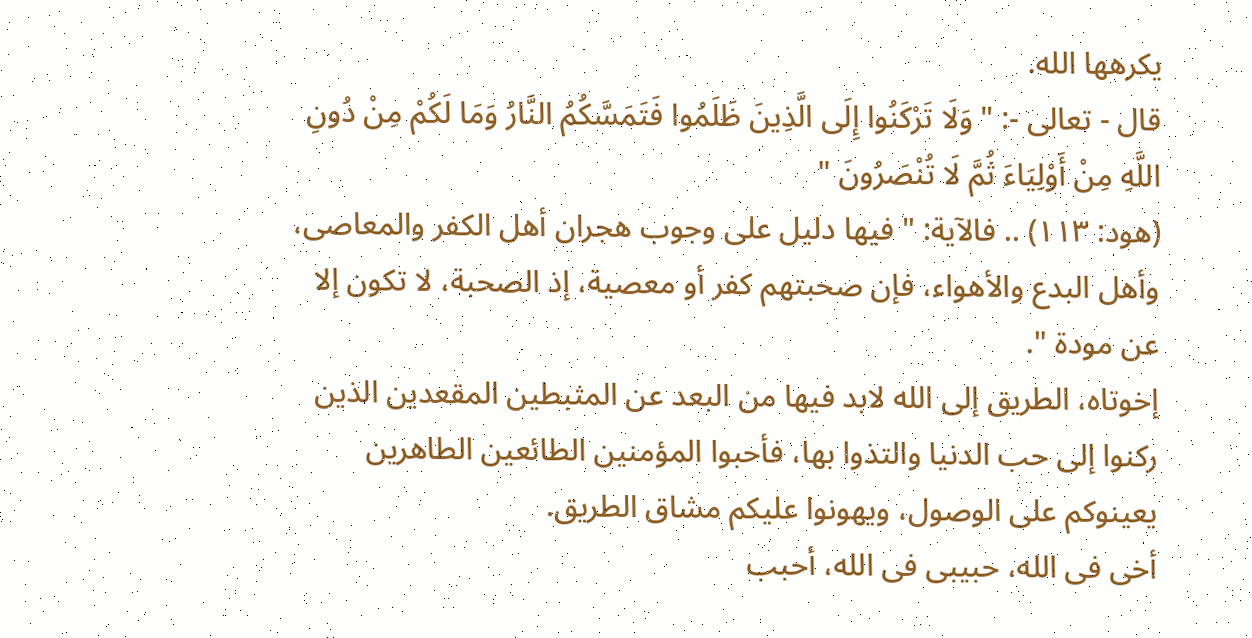يكرهها الله.
قال - تعالى -: " وَلَا تَرْكَنُوا إِلَى الَّذِينَ ظَلَمُوا فَتَمَسَّكُمُ النَّارُ وَمَا لَكُمْ مِنْ دُونِ اللَّهِ مِنْ أَوْلِيَاءَ ثُمَّ لَا تُنْصَرُونَ "
(هود: ١١٣) .. فالآية: " فيها دليل على وجوب هجران أهل الكفر والمعاصى، وأهل البدع والأهواء، فإن صحبتهم كفر أو معصية، إذ الصحبة، لا تكون إلا عن مودة ".
إخوتاه، الطريق إلى الله لابد فيها من البعد عن المثبطين المقعدين الذين ركنوا إلى حب الدنيا والتذوا بها، فأحبوا المؤمنين الطائعين الطاهرين يعينوكم على الوصول، ويهونوا عليكم مشاق الطريق.
أخى فى الله، حبيبى فى الله، أحبب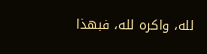لله، واكره لله، فبهذا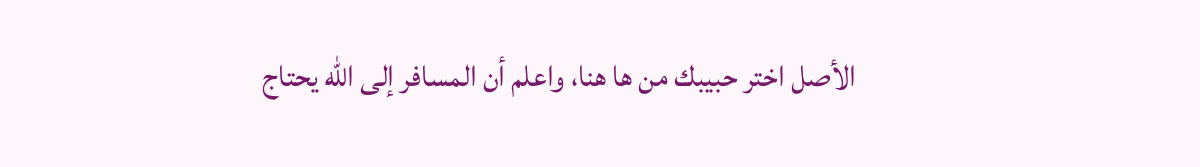الأصل اختر حبيبك من ها هنا، واعلم أن المسافر إلى الله يحتاج